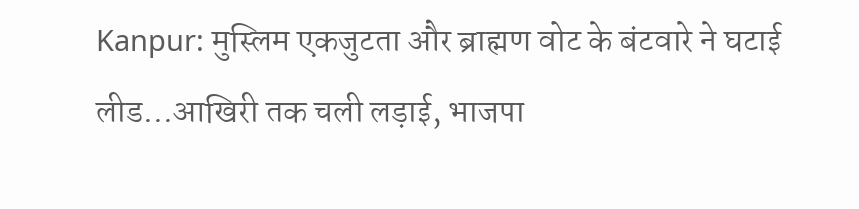Kanpur: मुस्लिम एकजुटता और ब्राह्मण वोट के बंटवारे ने घटाई लीड...आखिरी तक चली लड़ाई, भाजपा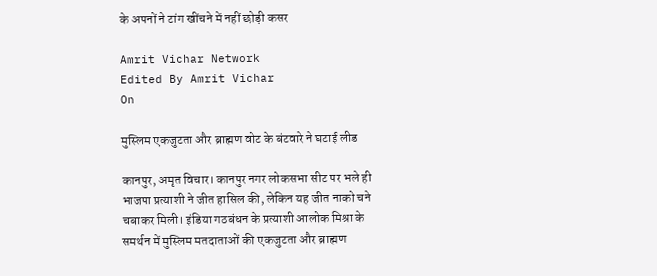के अपनों ने टांग खींचने में नहीं छोड़ी कसर

Amrit Vichar Network
Edited By Amrit Vichar
On

मुस्लिम एकजुटता और ब्राह्मण वोट के बंटवारे ने घटाई लीड

कानपुर, अमृत विचार। कानपुर नगर लोकसभा सीट पर भले ही भाजपा प्रत्याशी ने जीत हासिल की, लेकिन यह जीत नाको चने चबाकर मिली। इंडिया गठबंधन के प्रत्याशी आलोक मिश्रा के समर्थन में मुस्लिम मतदाताओं की एकजुटता और ब्राह्मण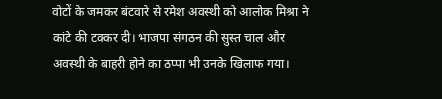वोटों के जमकर बंटवारे से रमेश अवस्थी को आलोक मिश्रा ने कांटे की टक्कर दी। भाजपा संगठन की सुस्त चाल और अवस्थी के बाहरी होने का ठप्पा भी उनके खिलाफ गया।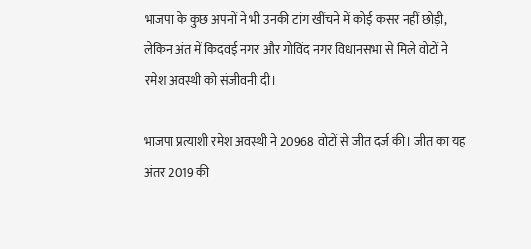भाजपा के कुछ अपनों ने भी उनकी टांग खींचने में कोई कसर नहीं छोड़ी, लेकिन अंत में किदवई नगर और गोविंद नगर विधानसभा से मिले वोटों ने रमेश अवस्थी को संजीवनी दी।

भाजपा प्रत्याशी रमेश अवस्थी ने 20968 वोटों से जीत दर्ज की। जीत का यह अंतर 2019 की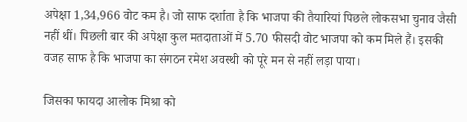अपेक्षा 1,34,966 वोट कम है। जो साफ दर्शाता है कि भाजपा की तैयारियां पिछले लोकसभा चुनाव जैसी नहीं थीं। पिछली बार की अपेक्षा कुल मतदाताओं में 5.70 फीसदी वोट भाजपा को कम मिले हैं। इसकी वजह साफ है कि भाजपा का संगठन रमेश अवस्थी को पूरे मन से नहीं लड़ा पाया।

जिसका फायदा आलोक मिश्रा को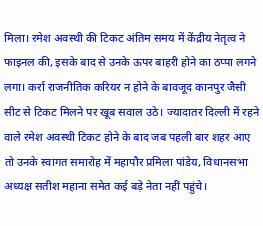मिला। रमेश अवस्थी की टिकट अंतिम समय में केंद्रीय नेतृत्व ने फाइनल की, इसके बाद से उनके ऊपर बाहरी होने का ठप्पा लगने लगा। कर्रा राजनीतिक करियर न होने के बावजूद कानपुर जैसी सीट से टिकट मिलने पर खूब सवाल उठे। ज्यादातर दिल्ली में रहने वाले रमेश अवस्थी टिकट होने के बाद जब पहली बार शहर आए तो उनके स्वागत समारोह में महापौर प्रमिला पांडेय, विधानसभा अध्यक्ष सतीश महाना समेत कई बड़े नेता नहीं पहुंचे।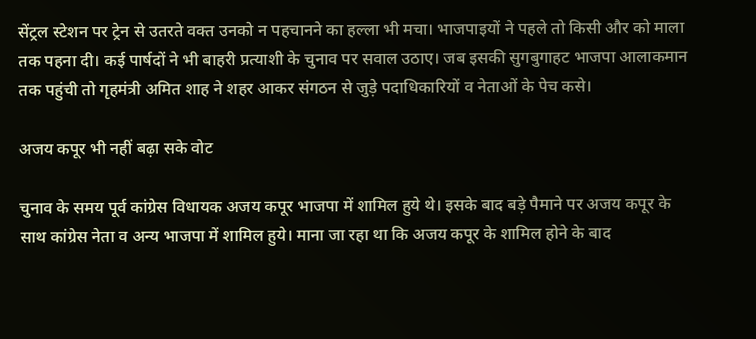सेंट्रल स्टेशन पर ट्रेन से उतरते वक्त उनको न पहचानने का हल्ला भी मचा। भाजपाइयों ने पहले तो किसी और को माला तक पहना दी। कई पार्षदों ने भी बाहरी प्रत्याशी के चुनाव पर सवाल उठाए। जब इसकी सुगबुगाहट भाजपा आलाकमान तक पहुंची तो गृहमंत्री अमित शाह ने शहर आकर संगठन से जुड़े पदाधिकारियों व नेताओं के पेच कसे।

अजय कपूर भी नहीं बढ़ा सके वोट

चुनाव के समय पूर्व कांग्रेस विधायक अजय कपूर भाजपा में शामिल हुये थे। इसके बाद बड़े पैमाने पर अजय कपूर के साथ कांग्रेस नेता व अन्य भाजपा में शामिल हुये। माना जा रहा था कि अजय कपूर के शामिल होने के बाद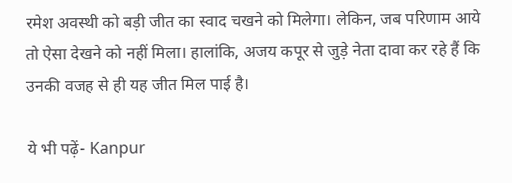रमेश अवस्थी को बड़ी जीत का स्वाद चखने को मिलेगा। लेकिन, जब परिणाम आये तो ऐसा देखने को नहीं मिला। हालांकि, अजय कपूर से जुड़े नेता दावा कर रहे हैं कि उनकी वजह से ही यह जीत मिल पाई है।

ये भी पढ़ें- Kanpur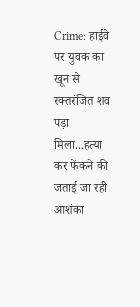Crime: हाईवे पर युवक का खून से रक्तरंजित शव पड़ा मिला...हत्या कर फेंकने की जताई जा रही आशंका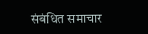संबंधित समाचार